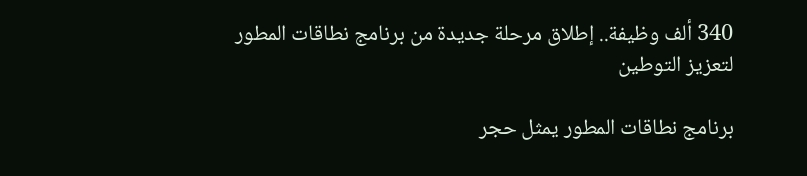340 ألف وظيفة.. إطلاق مرحلة جديدة من برنامج نطاقات المطور لتعزيز التوطين

برنامج نطاقات المطور يمثل حجر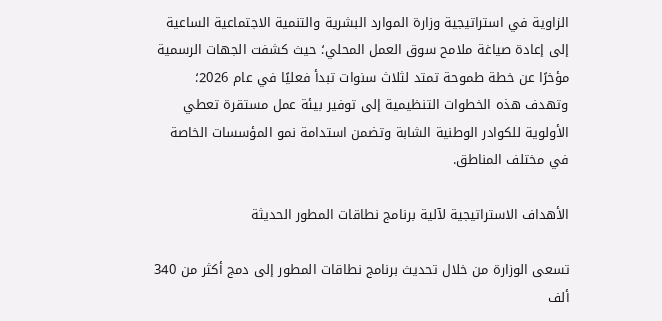الزاوية في استراتيجية وزارة الموارد البشرية والتنمية الاجتماعية الساعية إلى إعادة صياغة ملامح سوق العمل المحلي؛ حيث كشفت الجهات الرسمية مؤخرًا عن خطة طموحة تمتد لثلاث سنوات تبدأ فعليًا في عام 2026؛ وتهدف هذه الخطوات التنظيمية إلى توفير بيئة عمل مستقرة تعطي الأولوية للكوادر الوطنية الشابة وتضمن استدامة نمو المؤسسات الخاصة في مختلف المناطق.

الأهداف الاستراتيجية لآلية برنامج نطاقات المطور الحديثة

تسعى الوزارة من خلال تحديث برنامج نطاقات المطور إلى دمج أكثر من 340 ألف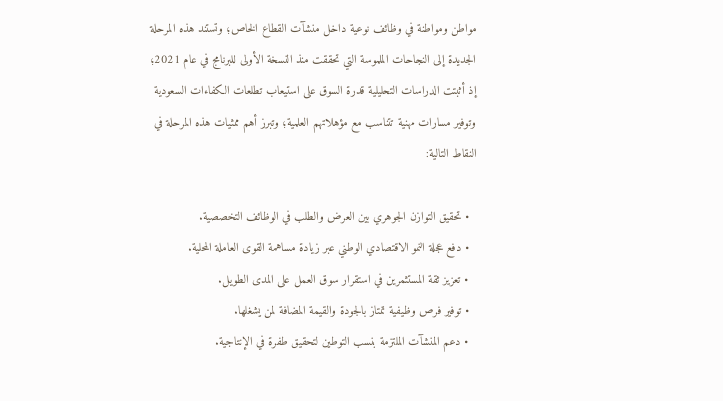مواطن ومواطنة في وظائف نوعية داخل منشآت القطاع الخاص؛ وتستند هذه المرحلة الجديدة إلى النجاحات الملموسة التي تحققت منذ النسخة الأولى للبرنامج في عام 2021؛ إذ أثبتت الدراسات التحليلية قدرة السوق على استيعاب تطلعات الكفاءات السعودية وتوفير مسارات مهنية تتناسب مع مؤهلاتهم العلمية؛ وتبرز أهم ممثيات هذه المرحلة في النقاط التالية:

  • تحقيق التوازن الجوهري بين العرض والطلب في الوظائف التخصصية.
  • دفع عجلة النمو الاقتصادي الوطني عبر زيادة مساهمة القوى العاملة المحلية.
  • تعزيز ثقة المستثمرين في استقرار سوق العمل على المدى الطويل.
  • توفير فرص وظيفية تمتاز بالجودة والقيمة المضافة لمن يشغلها.
  • دعم المنشآت الملتزمة بنسب التوطين لتحقيق طفرة في الإنتاجية.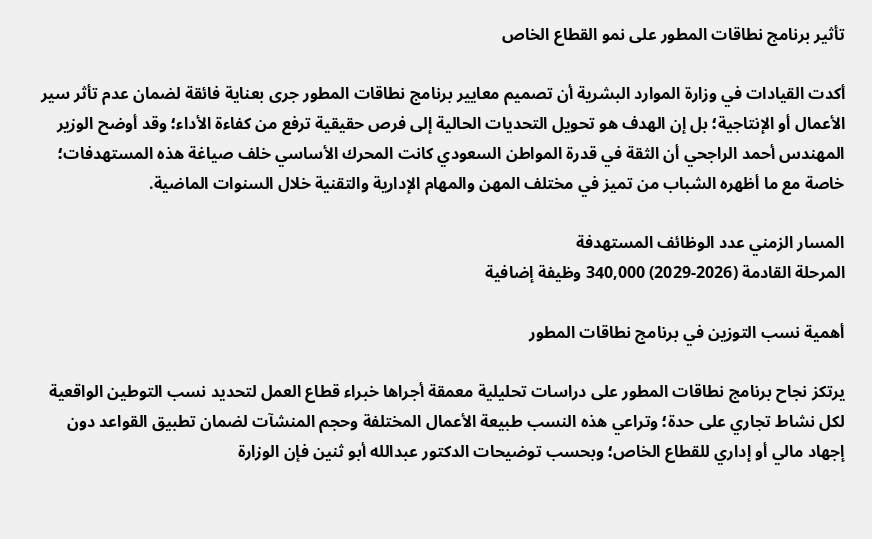تأثير برنامج نطاقات المطور على نمو القطاع الخاص

أكدت القيادات في وزارة الموارد البشرية أن تصميم معايير برنامج نطاقات المطور جرى بعناية فائقة لضمان عدم تأثر سير الأعمال أو الإنتاجية؛ بل إن الهدف هو تحويل التحديات الحالية إلى فرص حقيقية ترفع من كفاءة الأداء؛ وقد أوضح الوزير المهندس أحمد الراجحي أن الثقة في قدرة المواطن السعودي كانت المحرك الأساسي خلف صياغة هذه المستهدفات؛ خاصة مع ما أظهره الشباب من تميز في مختلف المهن والمهام الإدارية والتقنية خلال السنوات الماضية.

المسار الزمني عدد الوظائف المستهدفة
المرحلة القادمة (2026-2029) 340,000 وظيفة إضافية

أهمية نسب التوزين في برنامج نطاقات المطور

يرتكز نجاح برنامج نطاقات المطور على دراسات تحليلية معمقة أجراها خبراء قطاع العمل لتحديد نسب التوطين الواقعية لكل نشاط تجاري على حدة؛ وتراعي هذه النسب طبيعة الأعمال المختلفة وحجم المنشآت لضمان تطبيق القواعد دون إجهاد مالي أو إداري للقطاع الخاص؛ وبحسب توضيحات الدكتور عبدالله أبو ثنين فإن الوزارة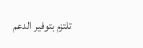تلتزم بتوفير الدعم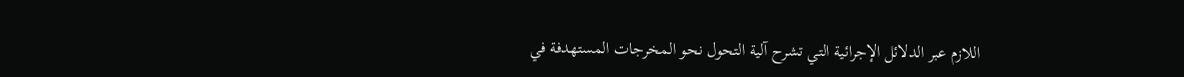اللازم عبر الدلائل الإجرائية التي تشرح آلية التحول نحو المخرجات المستهدفة في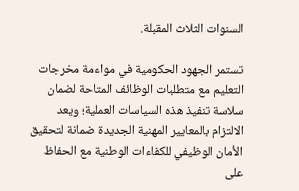السنوات الثلاث المقبلة.

تستمر الجهود الحكومية في مواءمة مخرجات التعليم مع متطلبات الوظائف المتاحة لضمان سلاسة تنفيذ هذه السياسات العملية؛ ويعد الالتزام بالمعايير المهنية الجديدة ضمانة لتحقيق الأمان الوظيفي للكفاءات الوطنية مع الحفاظ على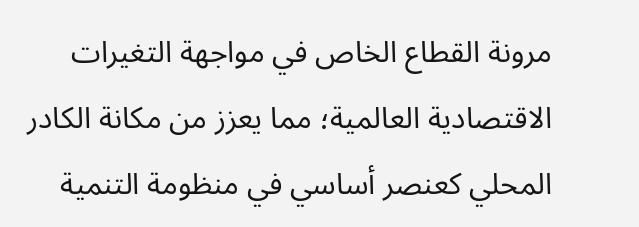مرونة القطاع الخاص في مواجهة التغيرات الاقتصادية العالمية؛ مما يعزز من مكانة الكادر المحلي كعنصر أساسي في منظومة التنمية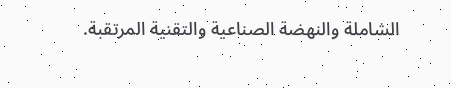الشاملة والنهضة الصناعية والتقنية المرتقبة.